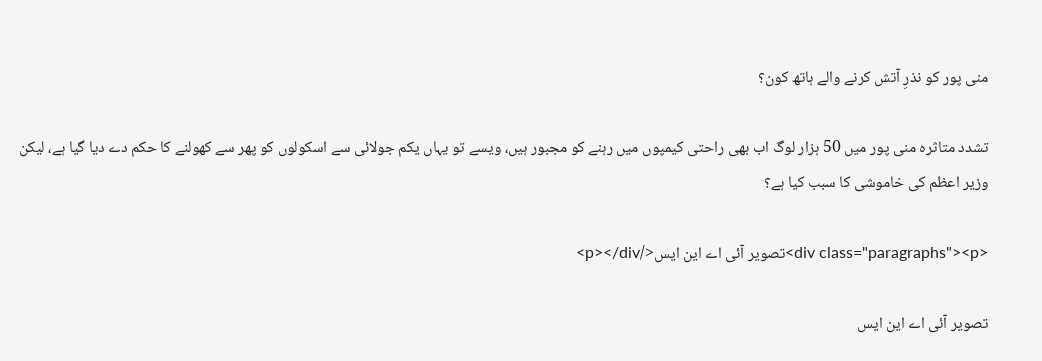منی پور کو نذرِ آتش کرنے والے ہاتھ کون؟

تشدد متاثرہ منی پور میں 50 ہزار لوگ اب بھی راحتی کیمپوں میں رہنے کو مجبور ہیں، ویسے تو یہاں یکم جولائی سے اسکولوں کو پھر سے کھولنے کا حکم دے دیا گیا ہے، لیکن وزیر اعظم کی خاموشی کا سبب کیا ہے؟

<div class="paragraphs"><p>تصویر آئی اے این ایس</p></div>

تصویر آئی اے این ایس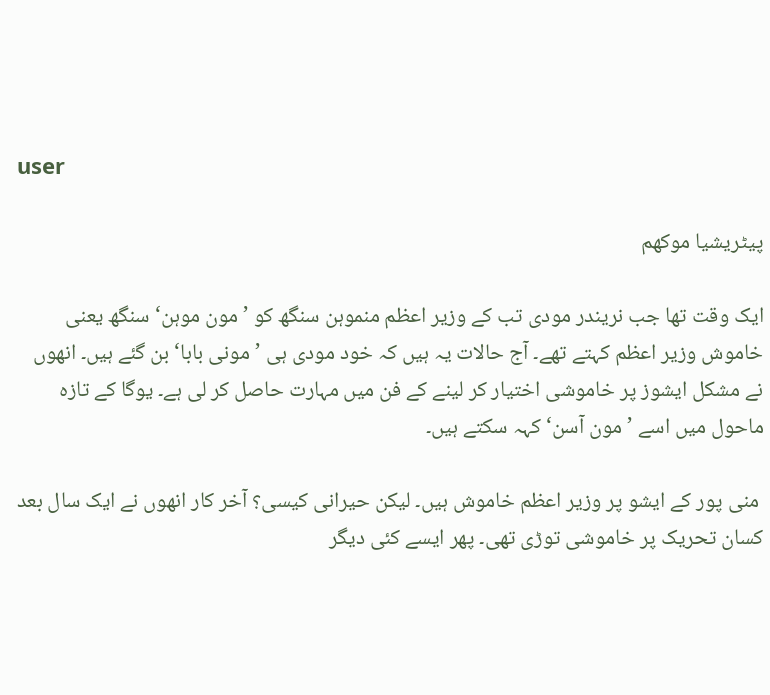user

پیٹریشیا موکھم

ایک وقت تھا جب نریندر مودی تب کے وزیر اعظم منموہن سنگھ کو ’مون موہن‘ سنگھ یعنی خاموش وزیر اعظم کہتے تھے۔ آج حالات یہ ہیں کہ خود مودی ہی ’مونی بابا‘ بن گئے ہیں۔ انھوں نے مشکل ایشوز پر خاموشی اختیار کر لینے کے فن میں مہارت حاصل کر لی ہے۔ یوگا کے تازہ ماحول میں اسے ’مون آسن‘ کہہ سکتے ہیں۔

 منی پور کے ایشو پر وزیر اعظم خاموش ہیں۔ لیکن حیرانی کیسی؟ آخر کار انھوں نے ایک سال بعد کسان تحریک پر خاموشی توڑی تھی۔ پھر ایسے کئی دیگر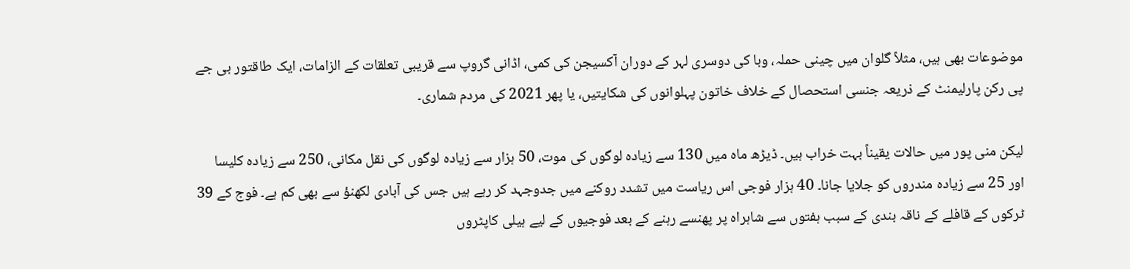موضوعات بھی ہیں، مثلاً گلوان میں چینی حملہ، وبا کی دوسری لہر کے دوران آکسیجن کی کمی، اڈانی گروپ سے قریبی تعلقات کے الزامات، ایک طاقتور بی جے پی رکن پارلیمنٹ کے ذریعہ جنسی استحصال کے خلاف خاتون پہلوانوں کی شکایتیں، یا پھر 2021 کی مردم شماری۔

لیکن منی پور میں حالات یقیناً بہت خراب ہیں۔ ڈیڑھ ماہ میں 130 سے زیادہ لوگوں کی موت، 50 ہزار سے زیادہ لوگوں کی نقل مکانی، 250 سے زیادہ کلیسا اور 25 سے زیادہ مندروں کو جلایا جانا۔ 40 ہزار فوجی اس ریاست میں تشدد روکنے میں جدوجہد کر رہے ہیں جس کی آبادی لکھنؤ سے بھی کم ہے۔ فوج کے 39 ٹرکوں کے قافلے کے ناقہ بندی کے سبب ہفتوں سے شاہراہ پر پھنسے رہنے کے بعد فوجیوں کے لیے ہیلی کاپٹروں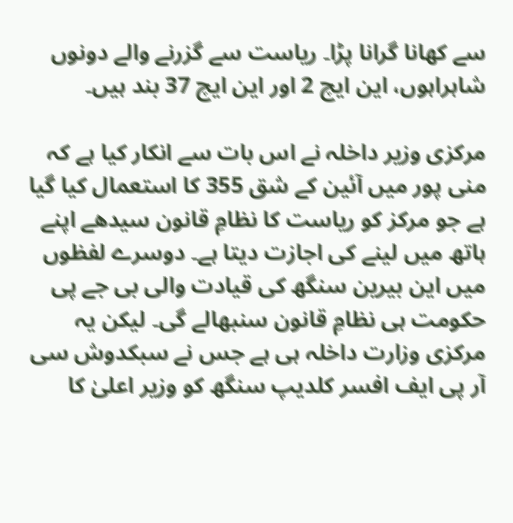سے کھانا گرانا پڑا۔ ریاست سے گزرنے والے دونوں شاہراہوں، این ایچ 2 اور این ایچ 37 بند ہیں۔

مرکزی وزیر داخلہ نے اس بات سے انکار کیا ہے کہ منی پور میں آئین کے شق 355 کا استعمال کیا گیا ہے جو مرکز کو ریاست کا نظامِ قانون سیدھے اپنے ہاتھ میں لینے کی اجازت دیتا ہے۔ دوسرے لفظوں میں این بیرین سنگھ کی قیادت والی بی جے پی حکومت ہی نظامِ قانون سنبھالے گی۔ لیکن یہ مرکزی وزارت داخلہ ہی ہے جس نے سبکدوش سی آر پی ایف افسر کلدیپ سنگھ کو وزیر اعلیٰ کا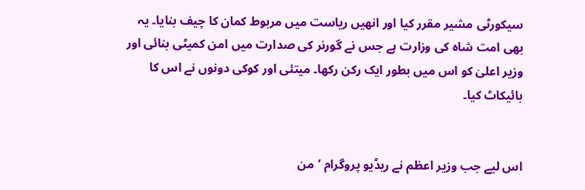سیکورٹی مشیر مقرر کیا اور انھیں ریاست میں مربوط کمان کا چیف بنایا۔ یہ بھی امت شاہ کی وزارت ہے جس نے گورنر کی صدارت میں امن کمیٹی بنائی اور وزیر اعلیٰ کو اس میں بطور ایک رکن رکھا۔ میتئی اور کوکی دونوں نے اس کا بائیکاٹ کیا۔


اس لیے جب وزیر اعظم نے ریڈیو پروگرام ’من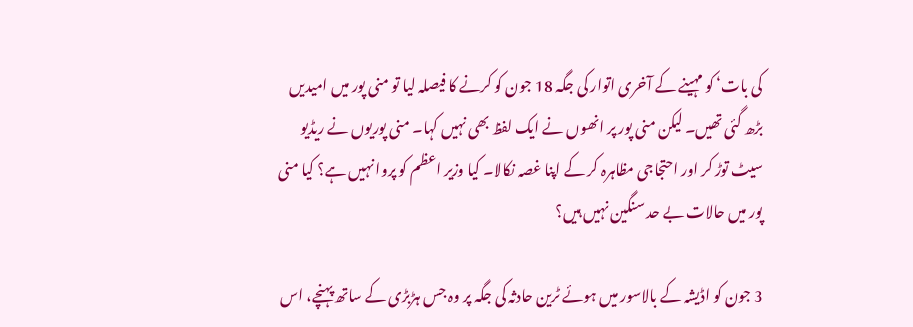کی بات‘ کو مہینے کے آخری اتوار کی جگہ 18 جون کو کرنے کا فیصلہ لیا تو منی پور میں امیدیں بڑھ گئی تھیں۔ لیکن منی پور پر انھوں نے ایک لفظ بھی نہیں کہا۔ منی پوریوں نے ریڈیو سیٹ توڑ کر اور احتجاجی مظاہرہ کر کے اپنا غصہ نکالا۔ کیا وزیر اعظم کو پروا نہیں ہے؟ کیا منی پور میں حالات بے حد سنگین نہیں ہیں؟

3 جون کو اڈیشہ کے بالاسور میں ہوئے ٹرین حادثہ کی جگہ پر وہ جس ہڑبڑی کے ساتھ پہنچے، اس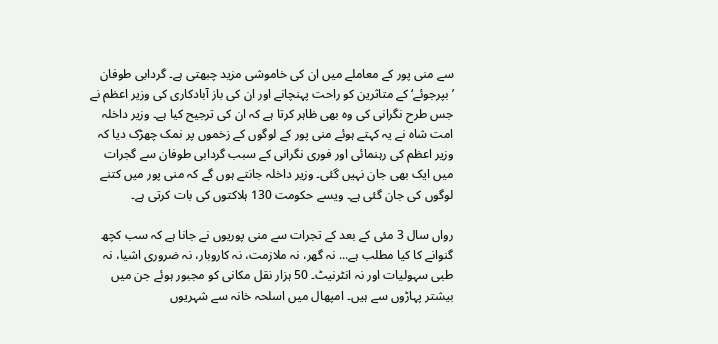سے منی پور کے معاملے میں ان کی خاموشی مزید چبھتی ہے۔ گردابی طوفان ’بپرجوئے‘ کے متاثرین کو راحت پہنچانے اور ان کی باز آبادکاری کی وزیر اعظم نے جس طرح نگرانی کی وہ بھی ظاہر کرتا ہے کہ ان کی ترجیح کیا ہے۔ وزیر داخلہ امت شاہ نے یہ کہتے ہوئے منی پور کے لوگوں کے زخموں پر نمک چھڑک دیا کہ وزیر اعظم کی رہنمائی اور فوری نگرانی کے سبب گردابی طوفان سے گجرات میں ایک بھی جان نہیں گئی۔ وزیر داخلہ جانتے ہوں گے کہ منی پور میں کتنے لوگوں کی جان گئی ہے۔ ویسے حکومت 130 ہلاکتوں کی بات کرتی ہے۔

رواں سال 3 مئی کے بعد کے تجرات سے منی پوریوں نے جانا ہے کہ سب کچھ گنوانے کا کیا مطلب ہے... نہ گھر، نہ ملازمت، نہ کاروبار، نہ ضروری اشیا، نہ طبی سہولیات اور نہ انٹرنیٹ۔ 50 ہزار نقل مکانی کو مجبور ہوئے جن میں بیشتر پہاڑوں سے ہیں۔ امپھال میں اسلحہ خانہ سے شہریوں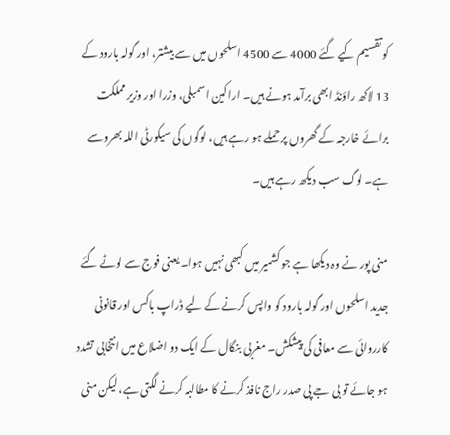کو تقسیم کیے گئے 4000 سے 4500 اسلحوں میں سے بیشتر، اور گولہ بارود کے 13 لاکھ راؤنڈ ابھی برآمد ہونے ہیں۔ اراکین اسمبلی، وزرا اور وزیر مملکت برائے خارجہ کے گھروں پر حملے ہو رہے ہیں، لوگوں کی سیکورٹی اللہ بھروسے ہے۔ لوگ سب دیکھ رہے ہیں۔

منی پور نے وہ دیکھا ہے جو کشمیر میں کبھی نہیں ہوا۔ یعنی فوج سے لوٹے گئے جدید اسلحوں اور گولہ بارود کو واپس کرنے کے لیے ڈراپ باکس اور قانونی کارروائی سے معافی کی پیشکش۔ مغربی بنگال کے ایک دو اضلاع میں انتخابی تشدد ہو جائے تو بی جے پی صدر راج نافذ کرنے کا مطالبہ کرنے لگتی ہے، لیکن منی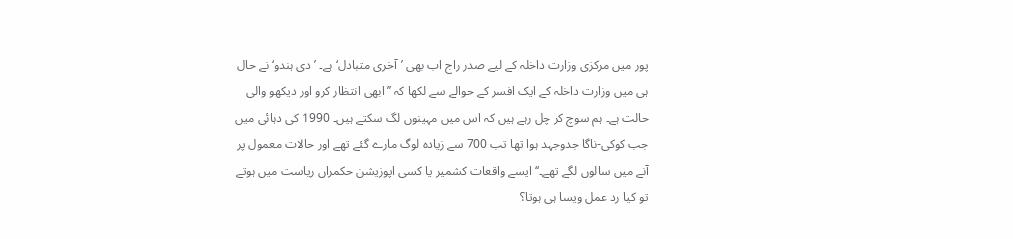پور میں مرکزی وزارت داخلہ کے لیے صدر راج اب بھی ’آخری متبادل‘ ہے۔ ’دی ہندو‘ نے حال ہی میں وزارت داخلہ کے ایک افسر کے حوالے سے لکھا کہ ’’ابھی انتظار کرو اور دیکھو والی حالت ہے۔ ہم سوچ کر چل رہے ہیں کہ اس میں مہینوں لگ سکتے ہیں۔ 1990 کی دہائی میں جب کوکی-ناگا جدوجہد ہوا تھا تب 700 سے زیادہ لوگ مارے گئے تھے اور حالات معمول پر آنے میں سالوں لگے تھے۔‘‘ ایسے واقعات کشمیر یا کسی اپوزیشن حکمراں ریاست میں ہوتے تو کیا رد عمل ویسا ہی ہوتا؟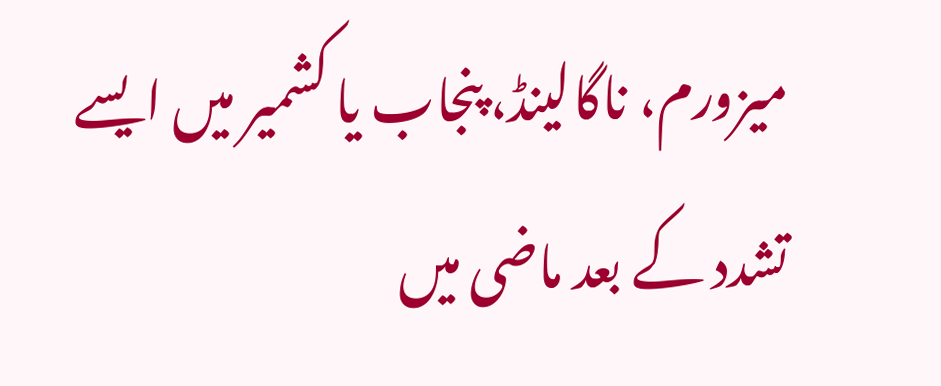میزورم، ناگالینڈ، پنجاب یا کشمیر میں ایسے تشدد کے بعد ماضی میں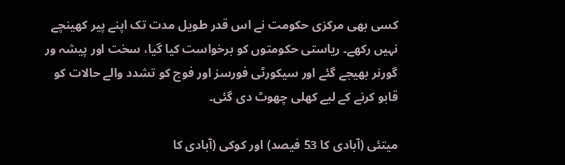کسی بھی مرکزی حکومت نے اس قدر طویل مدت تک اپنے پیر کھینچے نہیں رکھے۔ ریاستی حکومتوں کو برخواست کیا گیا، سخت اور پیشہ ور گورنر بھیجے گئے اور سیکورٹی فورسز اور فوج کو تشدد والے حالات کو قابو کرنے کے لیے کھلی چھوٹ دی گئی۔

میتئی (آبادی کا 53 فیصد) اور کوکی (آبادی کا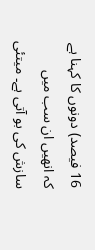16 فیصد) دونوں کا کہنا ہے کہ انھیں ان سب میں سازش کی بو آتی ہے۔ میتئی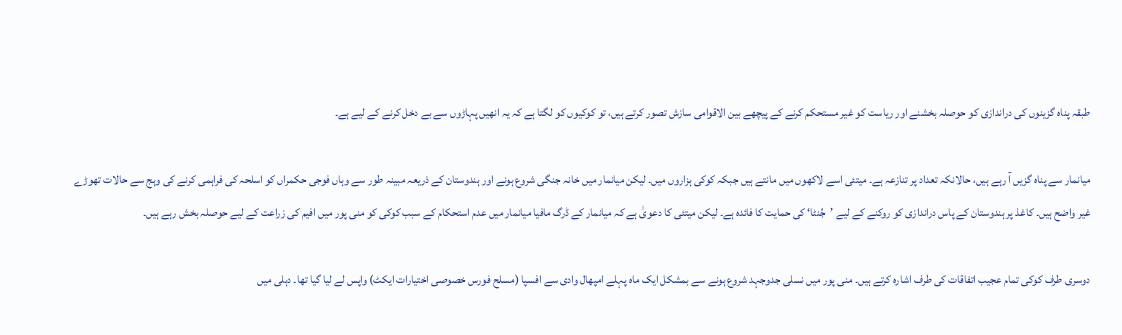طبقہ پناہ گزینوں کی دراندازی کو حوصلہ بخشنے اور ریاست کو غیر مستحکم کرنے کے پیچھے بین الاقوامی سازش تصور کرتے ہیں، تو کوکیوں کو لگتا ہے کہ یہ انھیں پہاڑوں سے بے دخل کرنے کے لیے ہے۔

میانمار سے پناہ گزیں آ رہے ہیں، حالانکہ تعداد پر تنازعہ ہے۔ میتئی اسے لاکھوں میں مانتے ہیں جبکہ کوکی ہزاروں میں۔ لیکن میانمار میں خانہ جنگی شروع ہونے اور ہندوستان کے ذریعہ مبینہ طور سے وہاں فوجی حکمراں کو اسلحہ کی فراہمی کرنے کی وہج سے حالات تھوڑے غیر واضح ہیں۔ کاغذ پر ہندوستان کے پاس دراندازی کو روکنے کے لیے ’جُنٹا‘ کی حمایت کا فائدہ ہے۔ لیکن میتئی کا دعویٰ ہے کہ میانمار کے ڈرگ مافیا میانمار میں عدم استحکام کے سبب کوکی کو منی پور میں افیم کی زراعت کے لیے حوصلہ بخش رہے ہیں۔

دوسری طرف کوکی تمام عجیب اتفاقات کی طرف اشارہ کرتے ہیں۔ منی پور میں نسلی جدوجہد شروع ہونے سے بمشکل ایک ماہ پہلے امپھال وادی سے افسپا (مسلح فورس خصوصی اختیارات ایکٹ) واپس لے لیا گیا تھا۔ دہلی میں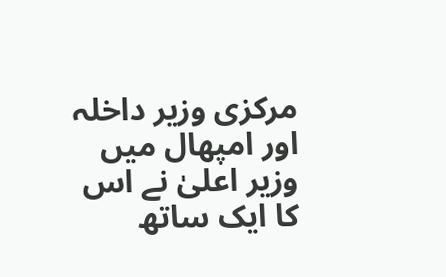مرکزی وزیر داخلہ اور امپھال میں وزیر اعلیٰ نے اس کا ایک ساتھ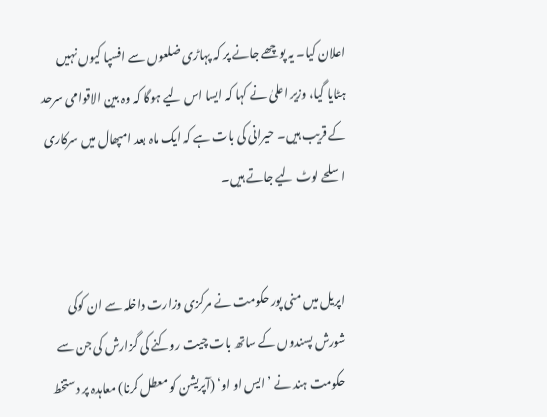اعلان کیا۔ یہ پوچھے جانے پر کہ پہاڑی ضلعوں سے افسپا کیوں نہیں ہٹایا گیا، وزیر اعلیٰ نے کہا کہ ایسا اس لیے ہوگا کہ وہ بین الاقوامی سرحد کے قریب ہیں۔ حیرانی کی بات ہے کہ ایک ماہ بعد امپھال میں سرکاری اسلحے لوٹ لیے جاتے ہیں۔


اپریل میں منی پور حکومت نے مرکزی وزارت داخلہ سے ان کوکی شورش پسندوں کے ساتھ بات چیت روکنے کی گزارش کی جن سے حکومت ہند نے ’ایس او او‘ (آپریشن کو معطل کرنا) معاہدہ پر دستخط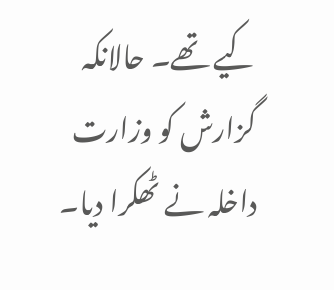کیے تھے۔ حالانکہ گزارش کو وزارت داخلہ نے ٹھکرا دیا۔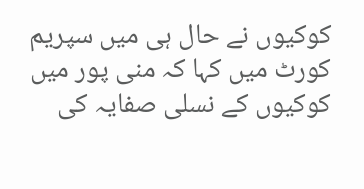کوکیوں نے حال ہی میں سپریم کورٹ میں کہا کہ منی پور میں کوکیوں کے نسلی صفایہ کی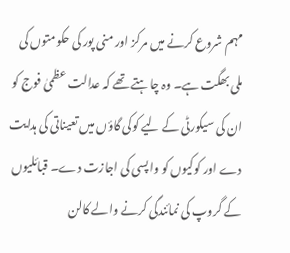مہم شروع کرنے میں مرکز اور منی پور کی حکومتوں کی ملی بھگت ہے۔ وہ چاہتے تھے کہ عدالت عظمیٰ فوج کو ان کی سیکورٹی کے لیے کوکی گاؤں میں تعیناتی کی ہدایت دے اور کوکیوں کو واپسی کی اجازت دے۔ قبائلیوں کے گروپ کی نمائندگی کرنے والے کالن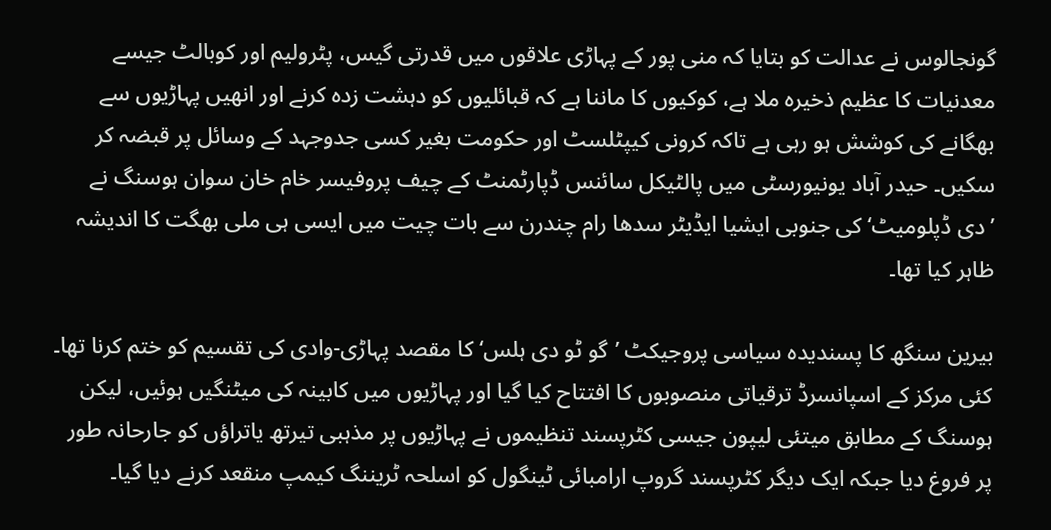گونجالوس نے عدالت کو بتایا کہ منی پور کے پہاڑی علاقوں میں قدرتی گیس، پٹرولیم اور کوبالٹ جیسے معدنیات کا عظیم ذخیرہ ملا ہے، کوکیوں کا ماننا ہے کہ قبائلیوں کو دہشت زدہ کرنے اور انھیں پہاڑیوں سے بھگانے کی کوشش ہو رہی ہے تاکہ کرونی کیپٹلسٹ اور حکومت بغیر کسی جدوجہد کے وسائل پر قبضہ کر سکیں۔ حیدر آباد یونیورسٹی میں پالٹیکل سائنس ڈپارٹمنٹ کے چیف پروفیسر خام خان سوان ہوسنگ نے ’دی ڈپلومیٹ‘ کی جنوبی ایشیا ایڈیٹر سدھا رام چندرن سے بات چیت میں ایسی ہی ملی بھگت کا اندیشہ ظاہر کیا تھا۔

بیرین سنگھ کا پسندیدہ سیاسی پروجیکٹ ’گو ٹو دی ہلس‘ کا مقصد پہاڑی-وادی کی تقسیم کو ختم کرنا تھا۔ کئی مرکز کے اسپانسرڈ ترقیاتی منصوبوں کا افتتاح کیا گیا اور پہاڑیوں میں کابینہ کی میٹنگیں ہوئیں، لیکن ہوسنگ کے مطابق میتئی لیپون جیسی کٹرپسند تنظیموں نے پہاڑیوں پر مذہبی تیرتھ یاتراؤں کو جارحانہ طور پر فروغ دیا جبکہ ایک دیگر کٹرپسند گروپ ارامبائی ٹینگول کو اسلحہ ٹریننگ کیمپ منقعد کرنے دیا گیا۔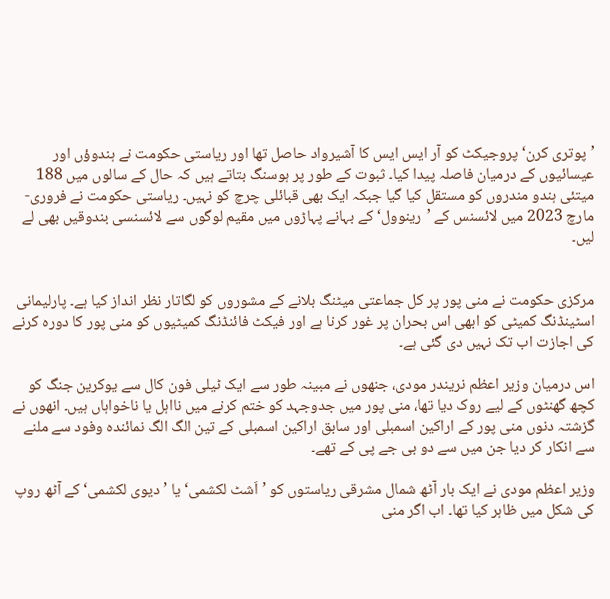’پوتری کرن‘ پروجیکٹ کو آر ایس ایس کا آشیرواد حاصل تھا اور ریاستی حکومت نے ہندوؤں اور عیسائیوں کے درمیان فاصلہ پیدا کیا۔ ثبوت کے طور پر ہوسنگ بتاتے ہیں کہ حال کے سالوں میں 188 میتئی ہندو مندروں کو مستقل کیا گیا جبکہ ایک بھی قبائلی چرچ کو نہیں۔ ریاستی حکومت نے فروری-مارچ 2023 میں لائسنس کے ’رینوول‘ کے بہانے پہاڑوں میں مقیم لوگوں سے لائسنسی بندوقیں بھی لے لیں۔


مرکزی حکومت نے منی پور پر کل جماعتی میٹنگ بلانے کے مشوروں کو لگاتار نظر انداز کیا ہے۔ پارلیمانی اسٹینڈنگ کمیٹی کو ابھی اس بحران پر غور کرنا ہے اور فیکٹ فائنڈنگ کمیٹیوں کو منی پور کا دورہ کرنے کی اجازت اب تک نہیں دی گئی ہے۔

اس درمیان وزیر اعظم نریندر مودی، جنھوں نے مبینہ طور سے ایک ٹیلی فون کال سے یوکرین جنگ کو کچھ گھنٹوں کے لیے روک دیا تھا، منی پور میں جدوجہد کو ختم کرنے میں نااہل یا ناخواہاں ہیں۔ انھوں نے گزشتہ دنوں منی پور کے اراکین اسمبلی اور سابق اراکین اسمبلی کے تین الگ الگ نمائندہ وفود سے ملنے سے انکار کر دیا جن میں سے دو بی جے پی کے تھے۔

وزیر اعظم مودی نے ایک بار آٹھ شمال مشرقی ریاستوں کو ’اَشٹ لکشمی‘ یا ’دیوی لکشمی‘ کے آٹھ روپ کی شکل میں ظاہر کیا تھا۔ اب اگر منی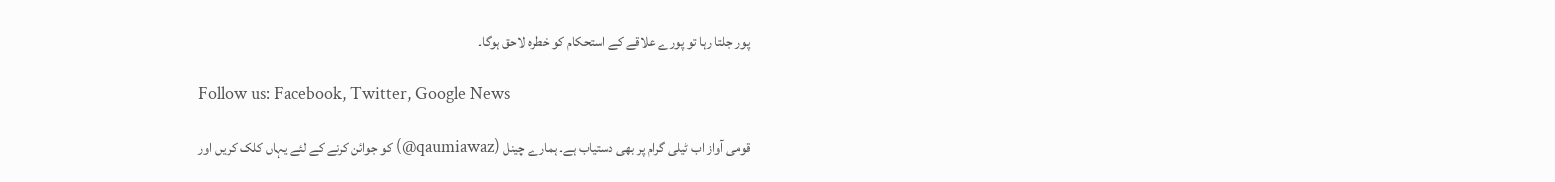پور جلتا رہا تو پورے علاقے کے استحکام کو خطرہ لاحق ہوگا۔

Follow us: Facebook, Twitter, Google News

قومی آواز اب ٹیلی گرام پر بھی دستیاب ہے۔ ہمارے چینل (qaumiawaz@) کو جوائن کرنے کے لئے یہاں کلک کریں اور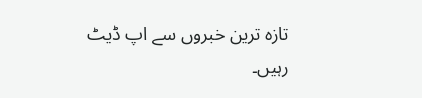تازہ ترین خبروں سے اپ ڈیٹ رہیں۔